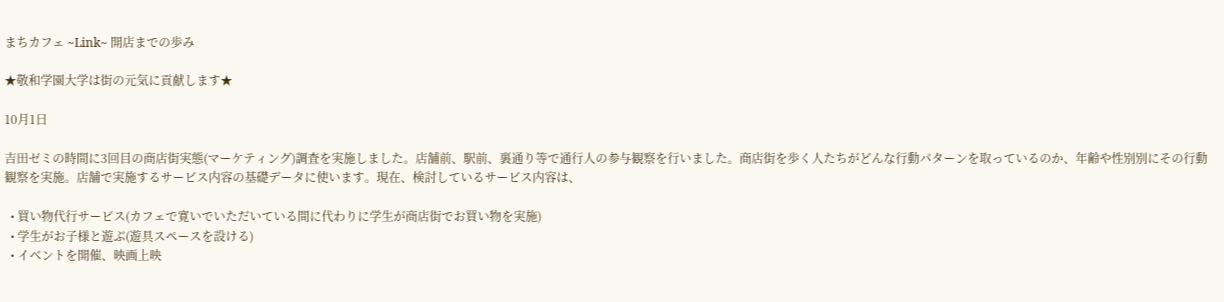まちカフェ ~Link~ 開店までの歩み

★敬和学園大学は街の元気に貢献します★

10月1日

吉田ゼミの時間に3回目の商店街実態(マーケティング)調査を実施しました。店舗前、駅前、裏通り等で通行人の参与観察を行いました。商店街を歩く人たちがどんな行動パターンを取っているのか、年齢や性別別にその行動観察を実施。店舗で実施するサービス内容の基礎データに使います。現在、検討しているサービス内容は、

  • 買い物代行サービス(カフェで寛いでいただいている間に代わりに学生が商店街でお買い物を実施)
  • 学生がお子様と遊ぶ(遊具スペースを設ける)
  • イベントを開催、映画上映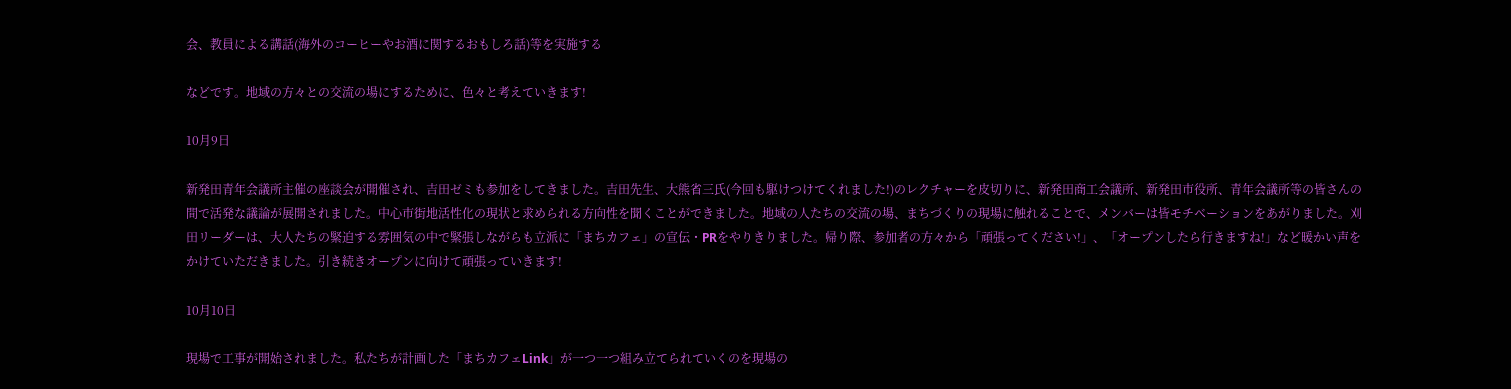会、教員による講話(海外のコーヒーやお酒に関するおもしろ話)等を実施する

などです。地域の方々との交流の場にするために、色々と考えていきます!

10月9日

新発田青年会議所主催の座談会が開催され、吉田ゼミも参加をしてきました。吉田先生、大熊省三氏(今回も駆けつけてくれました!)のレクチャーを皮切りに、新発田商工会議所、新発田市役所、青年会議所等の皆さんの間で活発な議論が展開されました。中心市街地活性化の現状と求められる方向性を聞くことができました。地域の人たちの交流の場、まちづくりの現場に触れることで、メンバーは皆モチベーションをあがりました。刈田リーダーは、大人たちの緊迫する雰囲気の中で緊張しながらも立派に「まちカフェ」の宣伝・PRをやりきりました。帰り際、参加者の方々から「頑張ってください!」、「オープンしたら行きますね!」など暖かい声をかけていただきました。引き続きオープンに向けて頑張っていきます!

10月10日

現場で工事が開始されました。私たちが計画した「まちカフェLink」が一つ一つ組み立てられていくのを現場の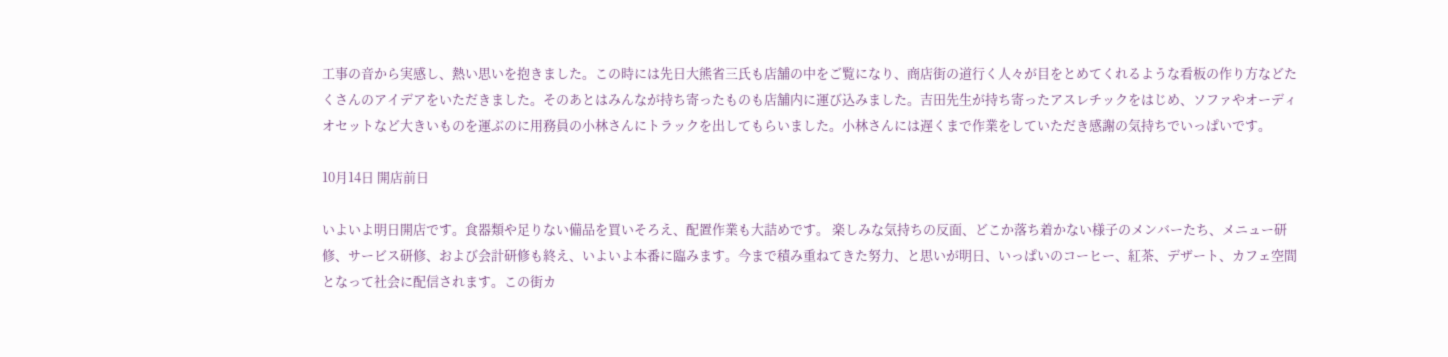工事の音から実感し、熱い思いを抱きました。この時には先日大熊省三氏も店舗の中をご覧になり、商店街の道行く人々が目をとめてくれるような看板の作り方などたくさんのアイデアをいただきました。そのあとはみんなが持ち寄ったものも店舗内に運び込みました。吉田先生が持ち寄ったアスレチックをはじめ、ソファやオーディオセットなど大きいものを運ぶのに用務員の小林さんにトラックを出してもらいました。小林さんには遅くまで作業をしていただき感謝の気持ちでいっぱいです。

10月14日 開店前日

いよいよ明日開店です。食器類や足りない備品を買いそろえ、配置作業も大詰めです。 楽しみな気持ちの反面、どこか落ち着かない様子のメンバーたち、メニュー研修、サービス研修、および会計研修も終え、いよいよ本番に臨みます。今まで積み重ねてきた努力、と思いが明日、いっぱいのコーヒー、紅茶、デザート、カフェ空間となって社会に配信されます。この街カ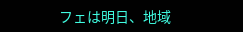フェは明日、地域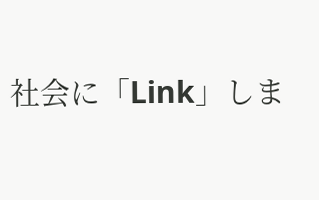社会に「Link」しま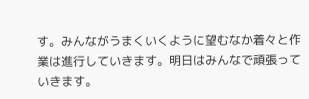す。みんながうまくいくように望むなか着々と作業は進行していきます。明日はみんなで頑張っていきます。